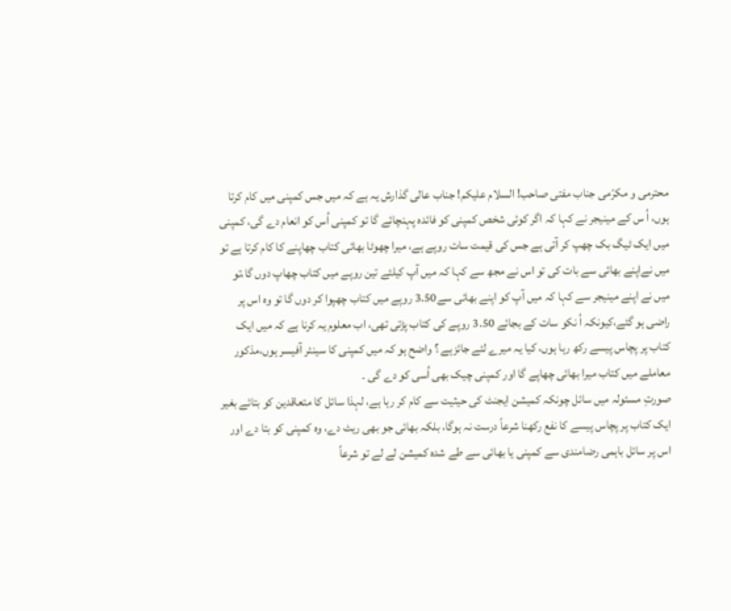محترمی و مکرّمی جناب مفتی صاحب! السلام علیکم! جناب عالی گذارش یہ ہے کہ میں جس کمپنی میں کام کرتا ہوں، اُ س کے مینیجر نے کہا کہ اگر کوئی شخص کمپنی کو فائدہ پہنچائے گا تو کمپنی اُس کو انعام دے گی، کمپنی میں ایک ٹیگ بک چھپ کر آتی ہے جس کی قیمت سات روپے ہے، میرا چھوٹا بھائی کتاب چھاپنے کا کام کرتا ہے تو میں نےاپنے بھائی سے بات کی تو اس نے مجھ سے کہا کہ میں آپ کیلئے تین روپے میں کتاب چھاپ دوں گا،تو میں نے اپنے مینیجر سے کہا کہ میں آپ کو اپنے بھائی سے3.50 روپے میں کتاب چھپوا کر دوں گا تو وہ اس پر راضی ہو گئے،کیونکہ اُ نکو سات کے بجائے 3.50 روپے کی کتاب پڑتی تھی، اب معلوم یہ کرنا ہے کہ میں ایک کتاب پر پچاس پیسے رکھ رہا ہوں، کیا یہ میرے لئے جائزہے ؟ واضح ہو کہ میں کمپنی کا سینئر آفیسر ہوں،مذکور معاملے میں کتاب میرا بھائی چھاپے گا اور کمپنی چیک بھی اُسی کو دے گی ۔
صورتِ مسئولہ میں سائل چونکہ کمیشن ایجنٹ کی حیثیت سے کام کر رہا ہے، لہذا سائل کا متعاقدین کو بتائے بغیر ایک کتاب پر پچاس پیسے کا نفع رکھنا شرعاً درست نہ ہوگا، بلکہ بھائی جو بھی ریٹ دے، وہ کمپنی کو بتا دے اور اس پر سائل باہمی رضامندی سے کمپنی یا بھائی سے طے شدہ کمیشن لے لے تو شرعاً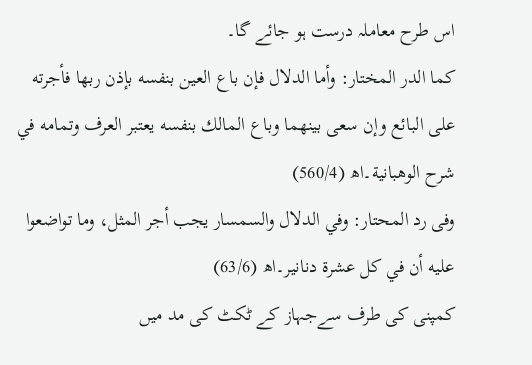اس طرح معاملہ درست ہو جائے گا۔
کما الدر المختار: وأما الدلال فإن باع العين بنفسه بإذن ربها فأجرته على البائع وإن سعى بينهما وباع المالك بنفسه يعتبر العرف وتمامه في شرح الوهبانية۔اھ (560/4)
وفی رد المحتار: وفي الدلال والسمسار يجب أجر المثل، وما تواضعوا عليه أن في كل عشرة دنانير۔اھ (63/6)
کمپنی کی طرف سےجہاز کے ٹکٹ کی مد میں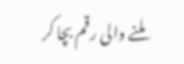ملنے والی رقم بچا کر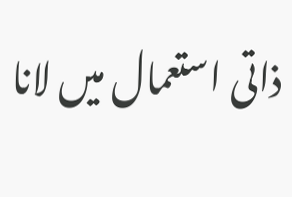ذاتی استعمال میں لانا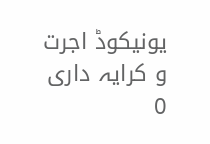یونیکوڈ اجرت و کرایہ داری 0